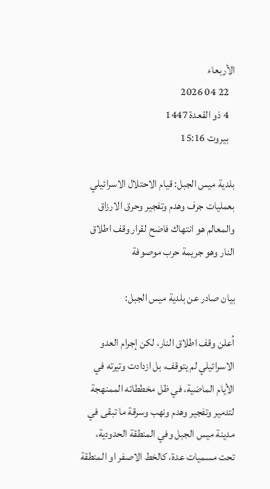الأربعاء
   22 04 2026
   4 ذو القعدة 1447
   بيروت 15:16

بلدية ميس الجبل: قيام الاحتلال الاسرائيلي بعمليات جرف وهدم وتفجير وحرق الارزاق والمعالم هو انتهاك فاضح لقرار وقف اطلاق النار وهو جريمة حرب موصوفة

بيان صادر عن بلدية ميس الجبل:

اُعلن وقف اطلاق النار، لكن إجرام العدو الاسرائيلي لم يتوقف، بل ازدادت وتيرته في الأيام الماضية، في ظل مخططاته الممنهجة لتدمير وتفجير وهدم ونهب وسرقة ما تبقى في مدينة ميس الجبل وفي المنطقة الحدودية، تحت مسميات عدة، كالخط الاصفر او المنطقة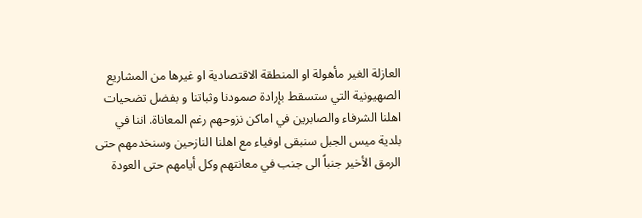العازلة الغير مأهولة او المنطقة الاقتصادية او غيرها من المشاريع الصهيونية التي ستسقط بإرادة صمودنا وثباتنا و بفضل تضحيات اهلنا الشرفاء والصابرين في اماكن نزوحهم رغم المعاناة. اننا في بلدية ميس الجبل سنبقى اوفياء مع اهلنا النازحين وسنخدمهم حتى الرمق الأخير جنباً الى جنب في معانتهم وكل أيامهم حتى العودة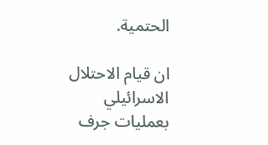الحتمية.

ان قيام الاحتلال الاسرائيلي بعمليات جرف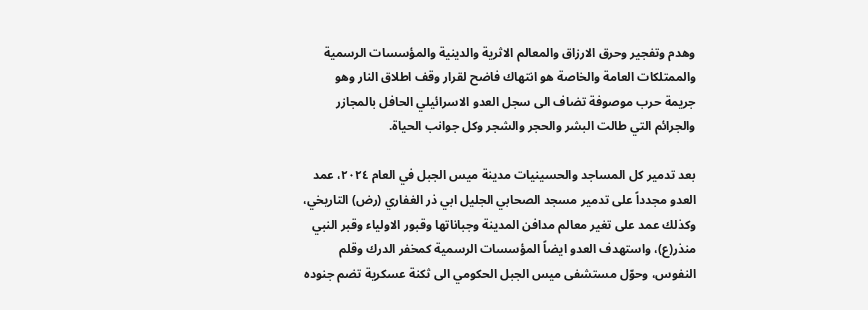وهدم وتفجير وحرق الارزاق والمعالم الاثرية والدينية والمؤسسات الرسمية والممتلكات العامة والخاصة هو انتهاك فاضح لقرار وقف اطلاق النار وهو جريمة حرب موصوفة تضاف الى سجل العدو الاسرائيلي الحافل بالمجازر والجرائم التي طالت البشر والحجر والشجر وكل جوانب الحياة.

بعد تدمير كل المساجد والحسينيات مدينة ميس الجبل في العام ٢٠٢٤، عمد العدو مجدداً على تدمير مسجد الصحابي الجليل ابي ذر الغفاري (رض) التاريخي، وكذلك عمد على تغير معالم مدافن المدينة وجباناتها وقبور الاولياء وقبر النبي منذر(ع)، واستهدف العدو ايضاً المؤسسات الرسمية كمخفر الدرك وقلم النفوس، وحوّل مستشفى ميس الجبل الحكومي الى ثكنة عسكرية تضم جنوده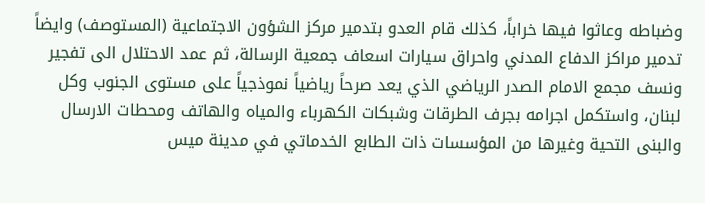وضباطه وعاثوا فيها خراباً، كذلك قام العدو بتدمير مركز الشؤون الاجتماعية (المستوصف) وايضاً تدمير مراكز الدفاع المدني واحراق سيارات اسعاف جمعية الرسالة، ثم عمد الاحتلال الى تفجير ونسف مجمع الامام الصدر الرياضي الذي يعد صرحاً رياضياً نموذجياً على مستوى الجنوب وكل لبنان، واستكمل اجرامه بجرف الطرقات وشبكات الكهرباء والمياه والهاتف ومحطات الارسال والبنى التحية وغيرها من المؤسسات ذات الطابع الخدماتي في مدينة ميس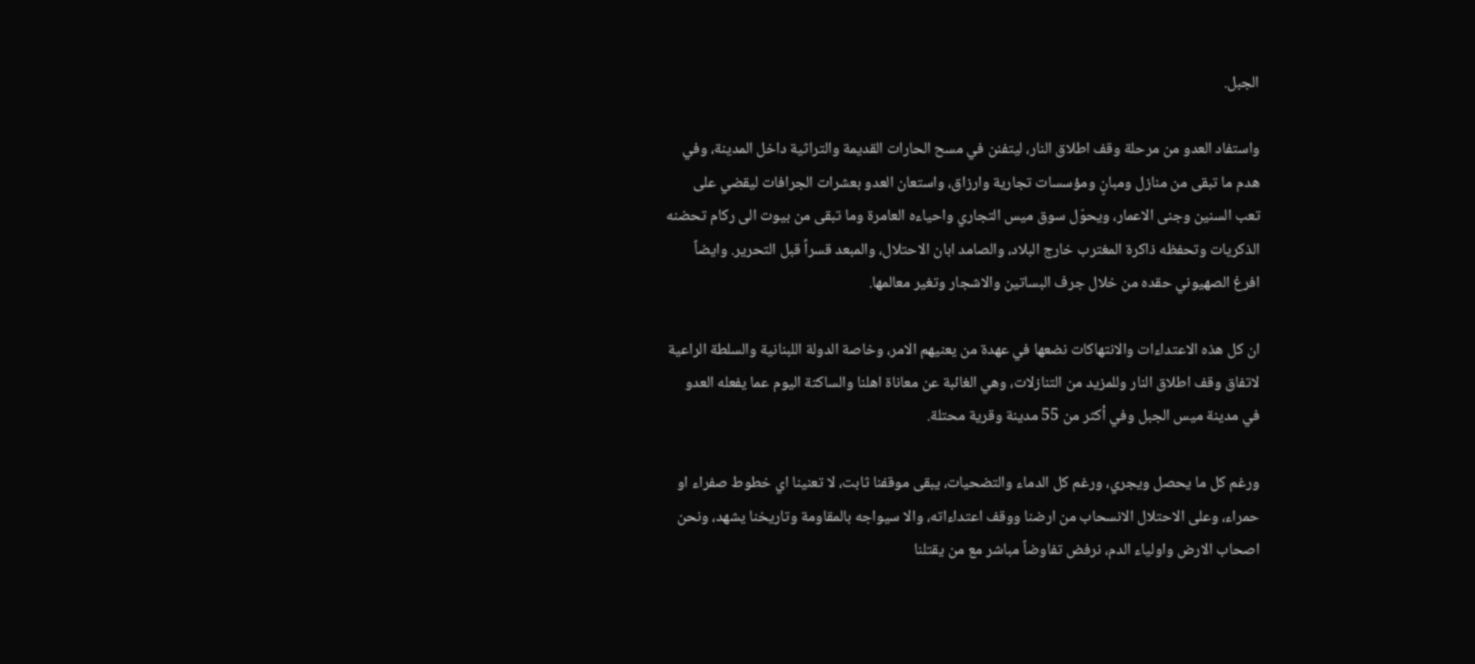الجبل.

واستفاد العدو من مرحلة وقف اطلاق النار، ليتفنن في مسح الحارات القديمة والتراثية داخل المدينة، وفي هدم ما تبقى من منازل ومبانٍ ومؤسسات تجارية وارزاق، واستعان العدو بعشرات الجرافات ليقضي على تعب السنين وجنى الاعمار، ويحوّل سوق ميس التجاري واحياءه العامرة وما تبقى من بيوت الى ركام تحضنه الذكريات وتحفظه ذاكرة المغترب خارج البلاد، والصامد ابان الاحتلال، والمبعد قسراً قبل التحرير. وايضاً افرغ الصهيوني حقده من خلال جرف البساتين والاشجار وتغير معالمها.

ان كل هذه الاعتداءات والانتهاكات نضعها في عهدة من يعنيهم الامر، وخاصة الدولة اللبنانية والسلطة الراعية لاتفاق وقف اطلاق النار وللمزيد من التنازلات، وهي الغائبة عن معاناة اهلنا والساكتة اليوم عما يفعله العدو في مدينة ميس الجبل وفي أكثر من 55 مدينة وقرية محتلة.

ورغم كل ما يحصل ويجري، ورغم كل الدماء والتضحيات، يبقى موقفنا ثابت، لا تعنينا اي خطوط صفراء او حمراء، وعلى الاحتلال الانسحاب من ارضنا ووقف اعتداءاته، والا سيواجه بالمقاومة وتاريخنا يشهد، ونحن اصحاب الارض واولياء الدم، نرفض تفاوضاً مباشر مع من يقتلنا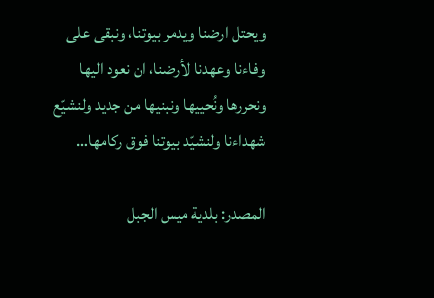ويحتل ارضنا ويدمر بيوتنا، ونبقى على وفاءنا وعهدنا لأرضنا، ان نعود اليها ونحررها ونُحييها ونبنيها من جديد ولنشيّع شهداءنا ولنشيّد بيوتنا فوق ركامها…

المصدر: بلدية ميس الجبل